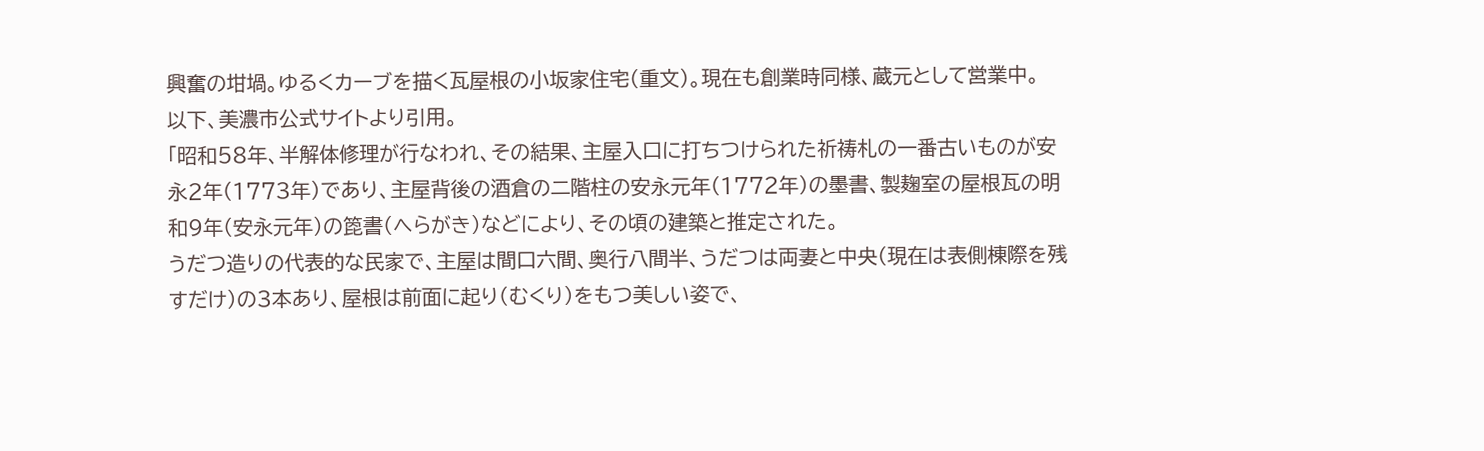興奮の坩堝。ゆるくカーブを描く瓦屋根の小坂家住宅(重文)。現在も創業時同様、蔵元として営業中。
以下、美濃市公式サイトより引用。
「昭和58年、半解体修理が行なわれ、その結果、主屋入口に打ちつけられた祈祷札の一番古いものが安永2年(1773年)であり、主屋背後の酒倉の二階柱の安永元年(1772年)の墨書、製麹室の屋根瓦の明和9年(安永元年)の箆書(へらがき)などにより、その頃の建築と推定された。
うだつ造りの代表的な民家で、主屋は間口六間、奥行八間半、うだつは両妻と中央(現在は表側棟際を残すだけ)の3本あり、屋根は前面に起り(むくり)をもつ美しい姿で、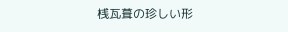桟瓦葺の珍しい形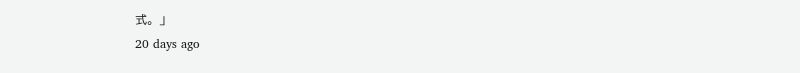式。」
20 days ago